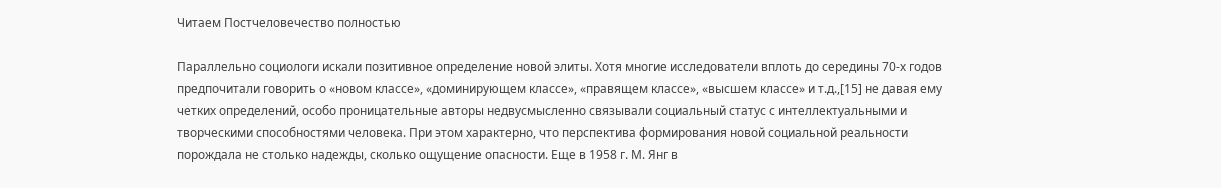Читаем Постчеловечество полностью

Параллельно социологи искали позитивное определение новой элиты. Хотя многие исследователи вплоть до середины 70-х годов предпочитали говорить о «новом классе», «доминирующем классе», «правящем классе», «высшем классе» и т.д.,[15] не давая ему четких определений, особо проницательные авторы недвусмысленно связывали социальный статус с интеллектуальными и творческими способностями человека. При этом характерно, что перспектива формирования новой социальной реальности порождала не столько надежды, сколько ощущение опасности. Еще в 1958 г. М. Янг в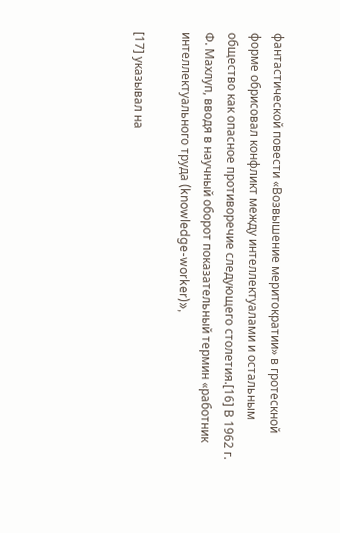фантастической повести «Возвышение меритократии» в гротескной форме обрисовал конфликт между интеллектуалами и остальным общество как опасное противоречие следующего столетия.[16] В 1962 г. Ф. Махлуп, вводя в научный оборот показательный термин «работник интеллектуального труда (knowledge-worker)»,

[17] указывал на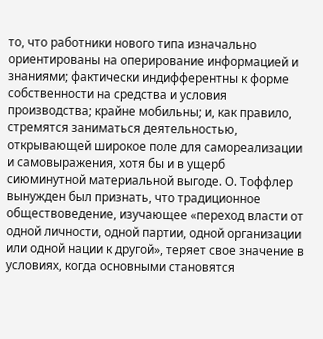то, что работники нового типа изначально ориентированы на оперирование информацией и знаниями; фактически индифферентны к форме собственности на средства и условия производства; крайне мобильны; и, как правило, стремятся заниматься деятельностью, открывающей широкое поле для самореализации и самовыражения, хотя бы и в ущерб сиюминутной материальной выгоде. О. Тоффлер вынужден был признать, что традиционное обществоведение, изучающее «переход власти от одной личности, одной партии, одной организации или одной нации к другой», теряет свое значение в условиях, когда основными становятся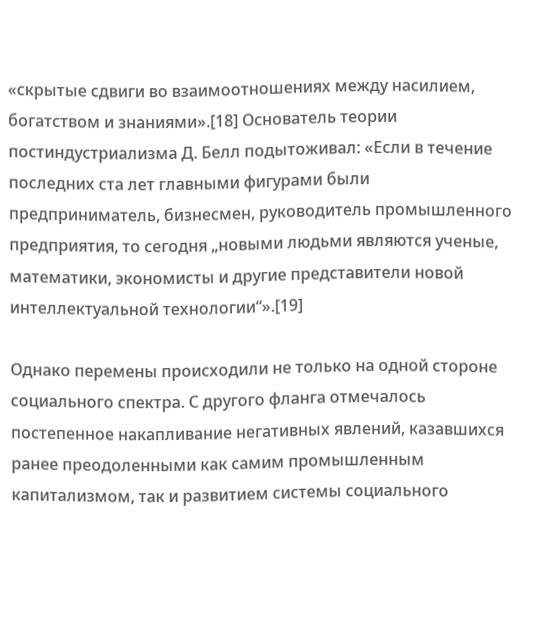«скрытые сдвиги во взаимоотношениях между насилием, богатством и знаниями».[18] Основатель теории постиндустриализма Д. Белл подытоживал: «Если в течение последних ста лет главными фигурами были предприниматель, бизнесмен, руководитель промышленного предприятия, то сегодня „новыми людьми являются ученые, математики, экономисты и другие представители новой интеллектуальной технологии“».[19]

Однако перемены происходили не только на одной стороне социального спектра. С другого фланга отмечалось постепенное накапливание негативных явлений, казавшихся ранее преодоленными как самим промышленным капитализмом, так и развитием системы социального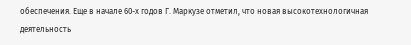обеспечения. Еще в начале 60-х годов Г. Маркузе отметил, что новая высокотехнологичная деятельность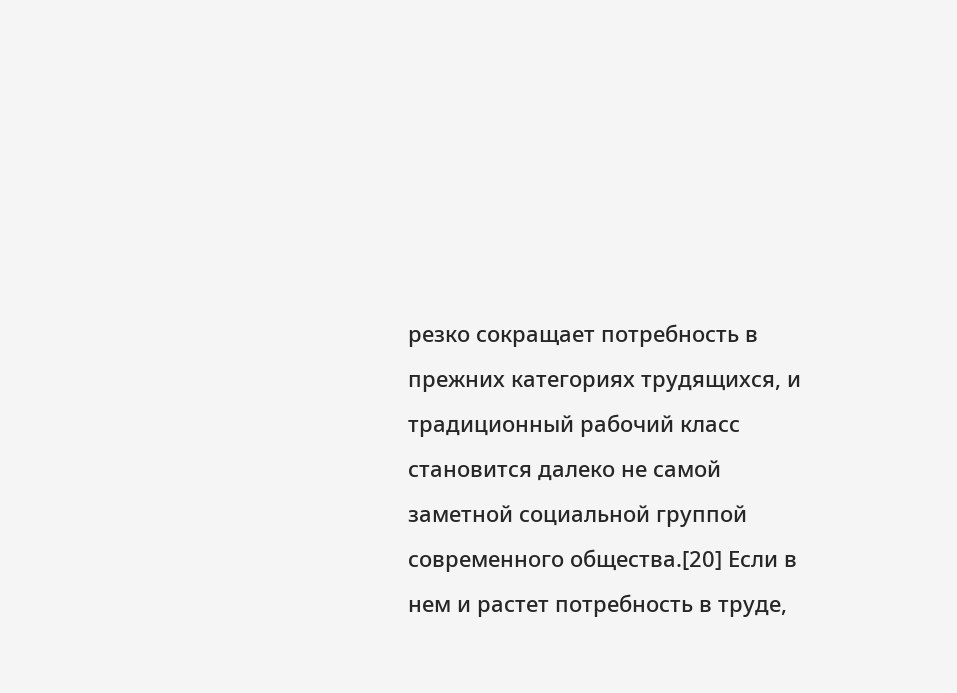резко сокращает потребность в прежних категориях трудящихся, и традиционный рабочий класс становится далеко не самой заметной социальной группой современного общества.[20] Если в нем и растет потребность в труде,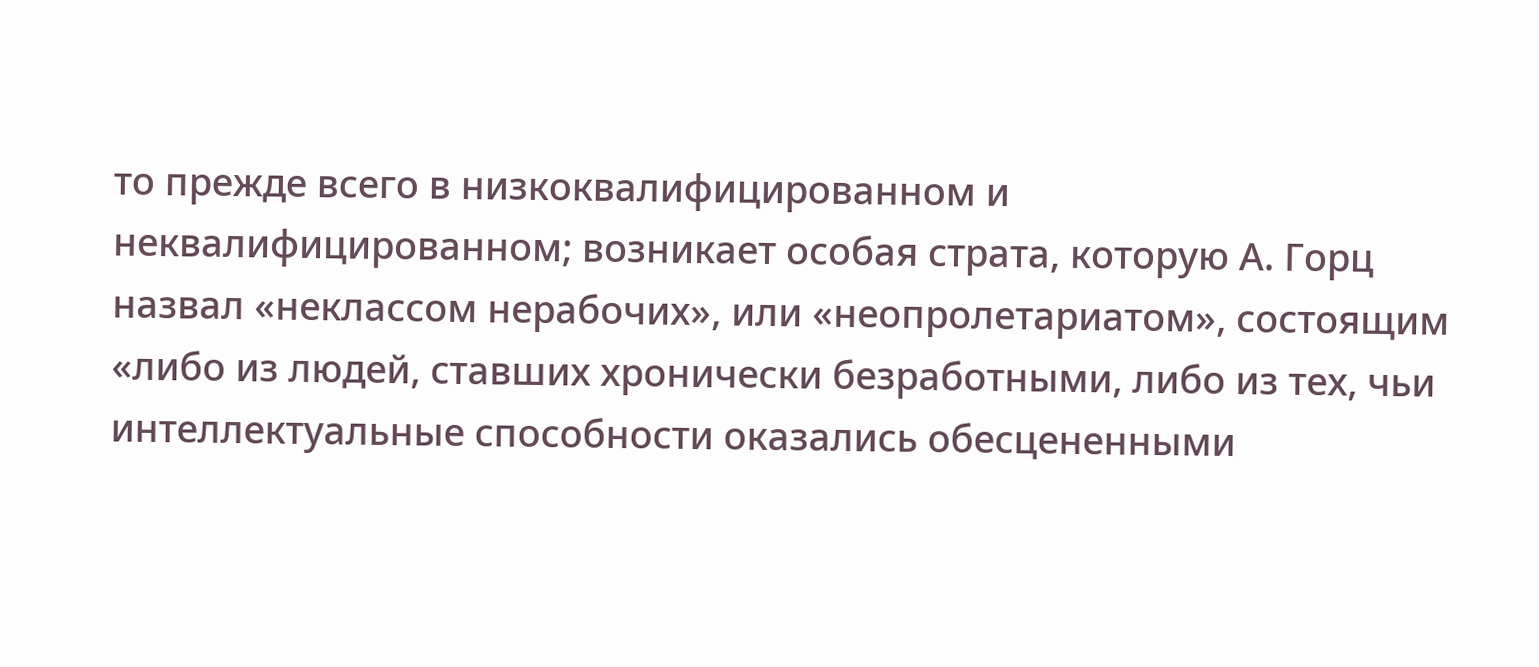то прежде всего в низкоквалифицированном и неквалифицированном; возникает особая страта, которую А. Горц назвал «неклассом нерабочих», или «неопролетариатом», состоящим «либо из людей, ставших хронически безработными, либо из тех, чьи интеллектуальные способности оказались обесцененными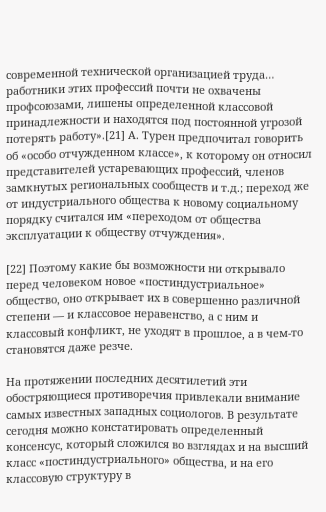современной технической организацией труда… работники этих профессий почти не охвачены профсоюзами, лишены определенной классовой принадлежности и находятся под постоянной угрозой потерять работу».[21] А. Турен предпочитал говорить об «особо отчужденном классе», к которому он относил представителей устаревающих профессий, членов замкнутых региональных сообществ и т.д.; переход же от индустриального общества к новому социальному порядку считался им «переходом от общества эксплуатации к обществу отчуждения».

[22] Поэтому какие бы возможности ни открывало перед человеком новое «постиндустриальное» общество, оно открывает их в совершенно различной степени — и классовое неравенство, а с ним и классовый конфликт, не уходят в прошлое, а в чем-то становятся даже резче.

На протяжении последних десятилетий эти обостряющиеся противоречия привлекали внимание самых известных западных социологов. В результате сегодня можно констатировать определенный консенсус, который сложился во взглядах и на высший класс «постиндустриального» общества, и на его классовую структуру в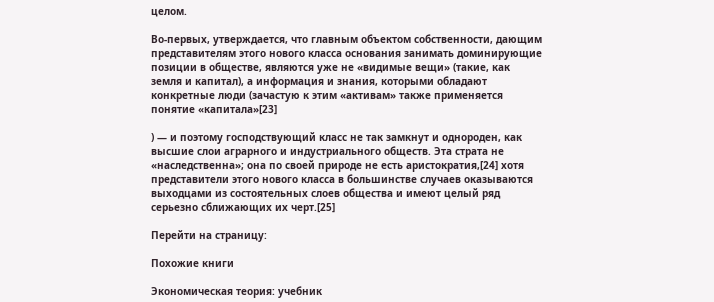целом.

Во-первых, утверждается, что главным объектом собственности, дающим представителям этого нового класса основания занимать доминирующие позиции в обществе, являются уже не «видимые вещи» (такие, как земля и капитал), а информация и знания, которыми обладают конкретные люди (зачастую к этим «активам» также применяется понятие «капитала»[23]

) — и поэтому господствующий класс не так замкнут и однороден, как высшие слои аграрного и индустриального обществ. Эта страта не «наследственна»; она по своей природе не есть аристократия,[24] хотя представители этого нового класса в большинстве случаев оказываются выходцами из состоятельных слоев общества и имеют целый ряд серьезно сближающих их черт.[25]

Перейти на страницу:

Похожие книги

Экономическая теория: учебник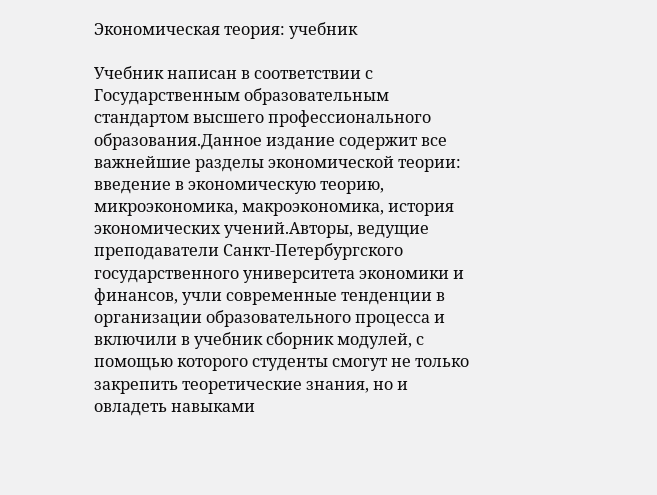Экономическая теория: учебник

Учебник написан в соответствии с Государственным образовательным стандартом высшего профессионального образования.Данное издание содержит все важнейшие разделы экономической теории: введение в экономическую теорию, микроэкономика, макроэкономика, история экономических учений.Авторы, ведущие преподаватели Санкт-Петербургского государственного университета экономики и финансов, учли современные тенденции в организации образовательного процесса и включили в учебник сборник модулей, с помощью которого студенты смогут не только закрепить теоретические знания, но и овладеть навыками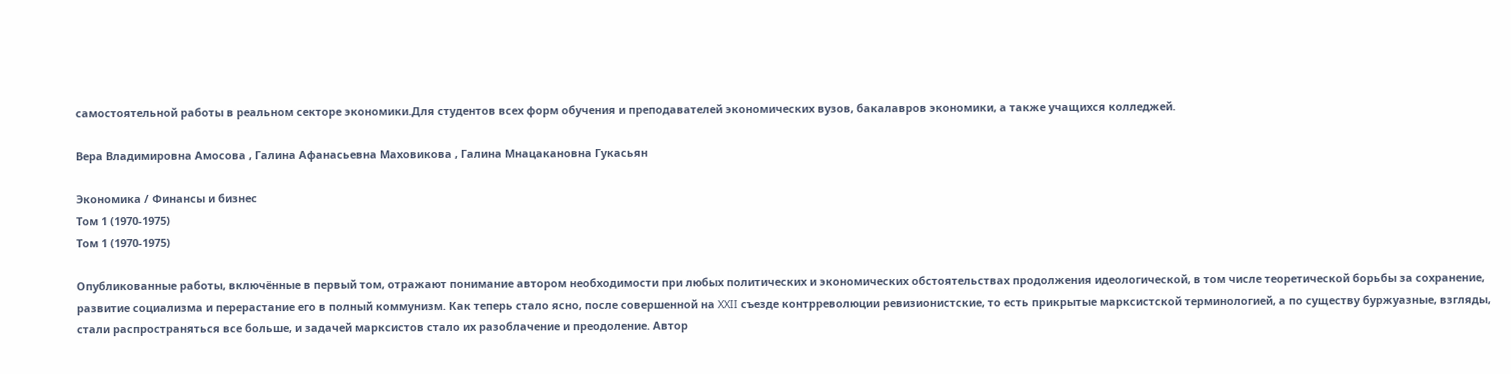самостоятельной работы в реальном секторе экономики.Для студентов всех форм обучения и преподавателей экономических вузов, бакалавров экономики, а также учащихся колледжей.

Вера Владимировна Амосова , Галина Афанасьевна Маховикова , Галина Мнацакановна Гукасьян

Экономика / Финансы и бизнес
Том 1 (1970-1975)
Том 1 (1970-1975)

Опубликованные работы, включённые в первый том, отражают понимание автором необходимости при любых политических и экономических обстоятельствах продолжения идеологической, в том числе теоретической борьбы за сохранение, развитие социализма и перерастание его в полный коммунизм. Как теперь стало ясно, после совершенной на XXII съезде контрреволюции ревизионистские, то есть прикрытые марксистской терминологией, а по существу буржуазные, взгляды, стали распространяться все больше, и задачей марксистов стало их разоблачение и преодоление. Автор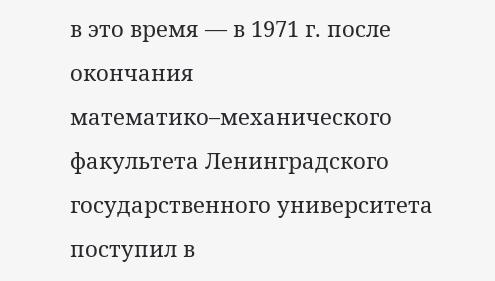в это время — в 1971 г. после окончания математико–механического факультета Ленинградского государственного университета поступил в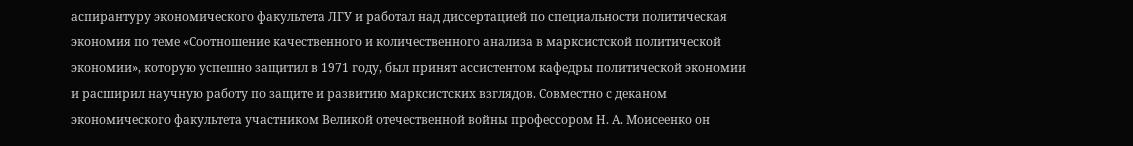аспирантуру экономического факультета ЛГУ и работал над диссертацией по специальности политическая экономия по теме «Соотношение качественного и количественного анализа в марксистской политической экономии», которую успешно защитил в 1971 году, был принят ассистентом кафедры политической экономии и расширил научную работу по защите и развитию марксистских взглядов. Совместно с деканом экономического факультета участником Великой отечественной войны профессором Н. А. Моисеенко он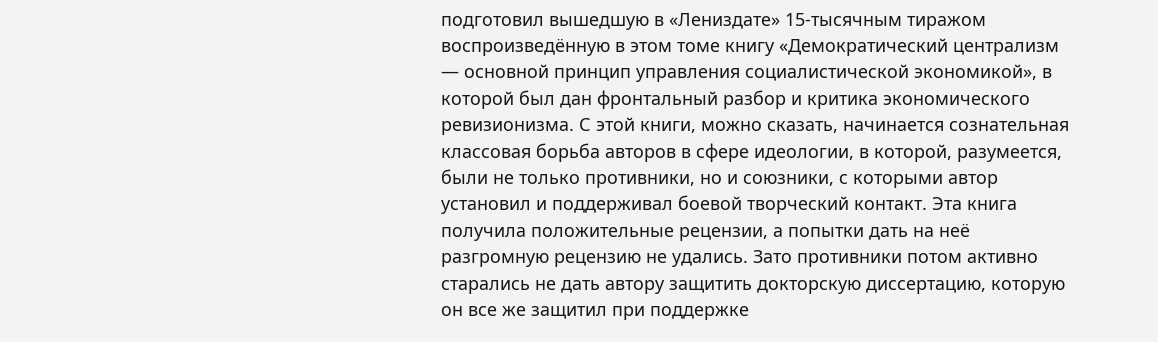подготовил вышедшую в «Лениздате» 15-тысячным тиражом воспроизведённую в этом томе книгу «Демократический централизм — основной принцип управления социалистической экономикой», в которой был дан фронтальный разбор и критика экономического ревизионизма. С этой книги, можно сказать, начинается сознательная классовая борьба авторов в сфере идеологии, в которой, разумеется, были не только противники, но и союзники, с которыми автор установил и поддерживал боевой творческий контакт. Эта книга получила положительные рецензии, а попытки дать на неё разгромную рецензию не удались. Зато противники потом активно старались не дать автору защитить докторскую диссертацию, которую он все же защитил при поддержке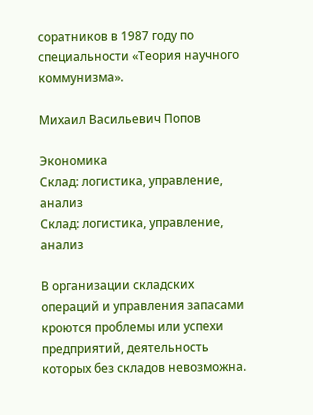соратников в 1987 году по специальности «Теория научного коммунизма».

Михаил Васильевич Попов

Экономика
Склад: логистика, управление, анализ
Склад: логистика, управление, анализ

В организации складских операций и управления запасами кроются проблемы или успехи предприятий, деятельность которых без складов невозможна.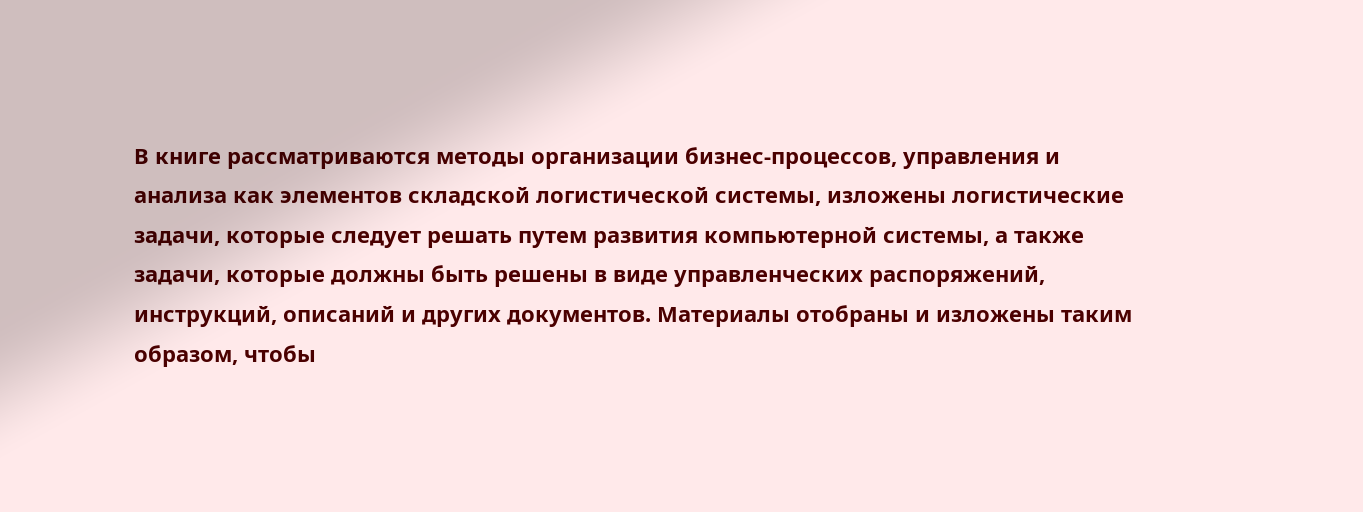В книге рассматриваются методы организации бизнес-процессов, управления и анализа как элементов складской логистической системы, изложены логистические задачи, которые следует решать путем развития компьютерной системы, а также задачи, которые должны быть решены в виде управленческих распоряжений, инструкций, описаний и других документов. Материалы отобраны и изложены таким образом, чтобы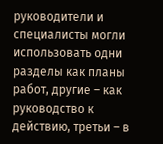руководители и специалисты могли использовать одни разделы как планы работ, другие – как руководство к действию, третьи – в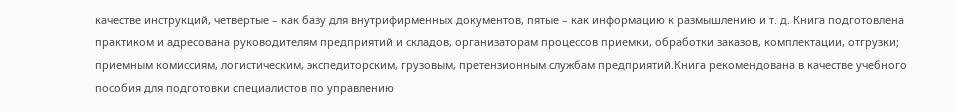качестве инструкций, четвертые – как базу для внутрифирменных документов, пятые – как информацию к размышлению и т. д. Книга подготовлена практиком и адресована руководителям предприятий и складов, организаторам процессов приемки, обработки заказов, комплектации, отгрузки; приемным комиссиям, логистическим, экспедиторским, грузовым, претензионным службам предприятий.Книга рекомендована в качестве учебного пособия для подготовки специалистов по управлению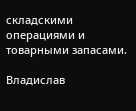складскими операциями и товарными запасами.

Владислав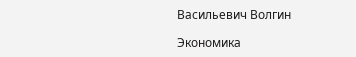Васильевич Волгин

Экономика